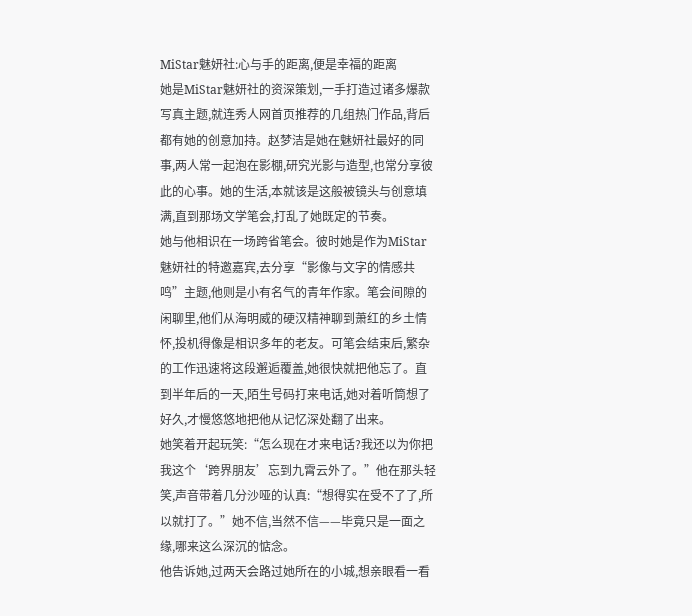MiStar魅妍社:心与手的距离,便是幸福的距离
她是MiStar魅妍社的资深策划,一手打造过诸多爆款写真主题,就连秀人网首页推荐的几组热门作品,背后都有她的创意加持。赵梦洁是她在魅妍社最好的同事,两人常一起泡在影棚,研究光影与造型,也常分享彼此的心事。她的生活,本就该是这般被镜头与创意填满,直到那场文学笔会,打乱了她既定的节奏。
她与他相识在一场跨省笔会。彼时她是作为MiStar魅妍社的特邀嘉宾,去分享“影像与文字的情感共鸣”主题,他则是小有名气的青年作家。笔会间隙的闲聊里,他们从海明威的硬汉精神聊到萧红的乡土情怀,投机得像是相识多年的老友。可笔会结束后,繁杂的工作迅速将这段邂逅覆盖,她很快就把他忘了。直到半年后的一天,陌生号码打来电话,她对着听筒想了好久,才慢悠悠地把他从记忆深处翻了出来。
她笑着开起玩笑:“怎么现在才来电话?我还以为你把我这个‘跨界朋友’忘到九霄云外了。”他在那头轻笑,声音带着几分沙哑的认真:“想得实在受不了了,所以就打了。”她不信,当然不信——毕竟只是一面之缘,哪来这么深沉的惦念。
他告诉她,过两天会路过她所在的小城,想亲眼看一看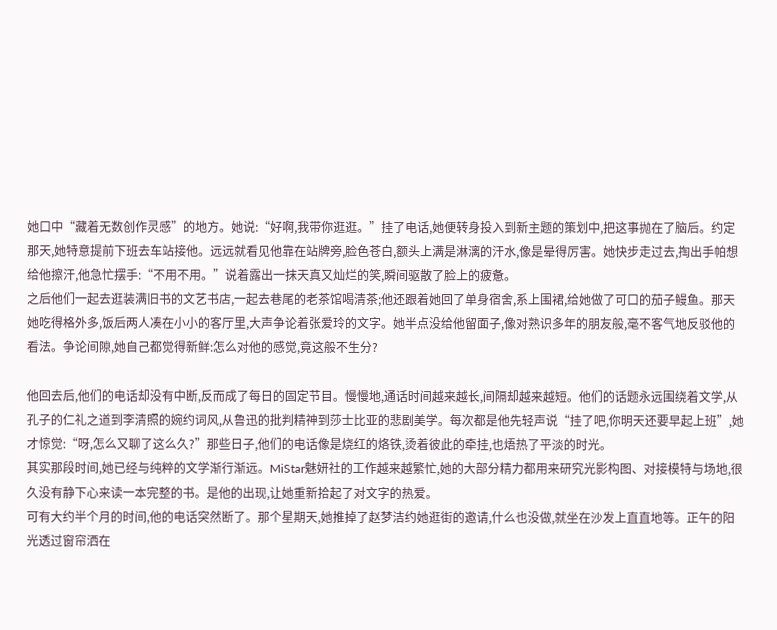她口中“藏着无数创作灵感”的地方。她说:“好啊,我带你逛逛。”挂了电话,她便转身投入到新主题的策划中,把这事抛在了脑后。约定那天,她特意提前下班去车站接他。远远就看见他靠在站牌旁,脸色苍白,额头上满是淋漓的汗水,像是晕得厉害。她快步走过去,掏出手帕想给他擦汗,他急忙摆手:“不用不用。”说着露出一抹天真又灿烂的笑,瞬间驱散了脸上的疲惫。
之后他们一起去逛装满旧书的文艺书店,一起去巷尾的老茶馆喝清茶;他还跟着她回了单身宿舍,系上围裙,给她做了可口的茄子鳗鱼。那天她吃得格外多,饭后两人凑在小小的客厅里,大声争论着张爱玲的文字。她半点没给他留面子,像对熟识多年的朋友般,毫不客气地反驳他的看法。争论间隙,她自己都觉得新鲜:怎么对他的感觉,竟这般不生分?

他回去后,他们的电话却没有中断,反而成了每日的固定节目。慢慢地,通话时间越来越长,间隔却越来越短。他们的话题永远围绕着文学,从孔子的仁礼之道到李清照的婉约词风,从鲁迅的批判精神到莎士比亚的悲剧美学。每次都是他先轻声说“挂了吧,你明天还要早起上班”,她才惊觉:“呀,怎么又聊了这么久?”那些日子,他们的电话像是烧红的烙铁,烫着彼此的牵挂,也焐热了平淡的时光。
其实那段时间,她已经与纯粹的文学渐行渐远。MiStar魅妍社的工作越来越繁忙,她的大部分精力都用来研究光影构图、对接模特与场地,很久没有静下心来读一本完整的书。是他的出现,让她重新拾起了对文字的热爱。
可有大约半个月的时间,他的电话突然断了。那个星期天,她推掉了赵梦洁约她逛街的邀请,什么也没做,就坐在沙发上直直地等。正午的阳光透过窗帘洒在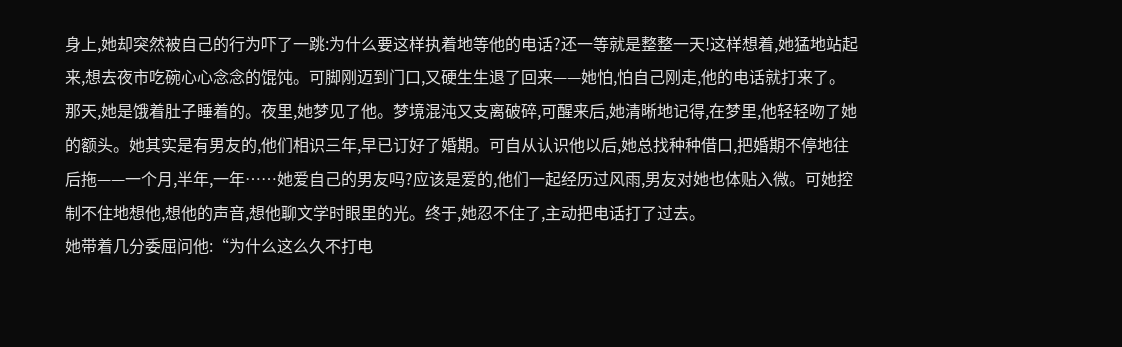身上,她却突然被自己的行为吓了一跳:为什么要这样执着地等他的电话?还一等就是整整一天!这样想着,她猛地站起来,想去夜市吃碗心心念念的馄饨。可脚刚迈到门口,又硬生生退了回来——她怕,怕自己刚走,他的电话就打来了。
那天,她是饿着肚子睡着的。夜里,她梦见了他。梦境混沌又支离破碎,可醒来后,她清晰地记得,在梦里,他轻轻吻了她的额头。她其实是有男友的,他们相识三年,早已订好了婚期。可自从认识他以后,她总找种种借口,把婚期不停地往后拖——一个月,半年,一年……她爱自己的男友吗?应该是爱的,他们一起经历过风雨,男友对她也体贴入微。可她控制不住地想他,想他的声音,想他聊文学时眼里的光。终于,她忍不住了,主动把电话打了过去。
她带着几分委屈问他:“为什么这么久不打电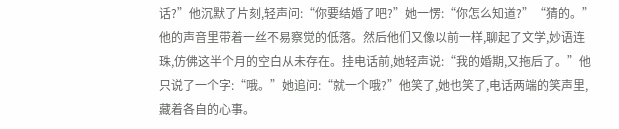话?”他沉默了片刻,轻声问:“你要结婚了吧?”她一愣:“你怎么知道?”“猜的。”他的声音里带着一丝不易察觉的低落。然后他们又像以前一样,聊起了文学,妙语连珠,仿佛这半个月的空白从未存在。挂电话前,她轻声说:“我的婚期,又拖后了。”他只说了一个字:“哦。”她追问:“就一个哦?”他笑了,她也笑了,电话两端的笑声里,藏着各自的心事。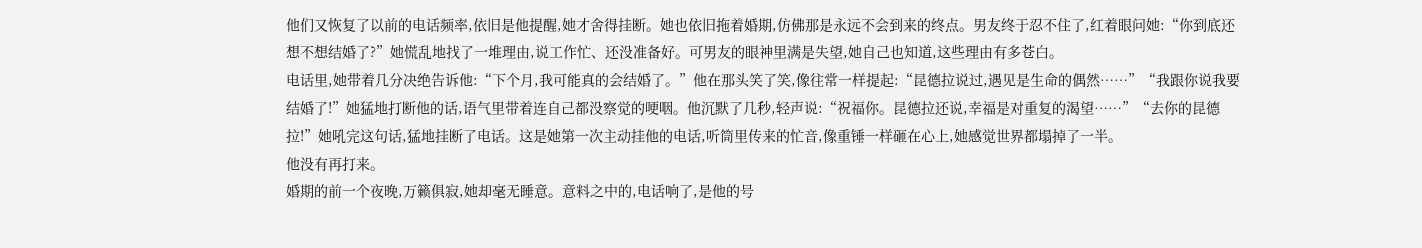他们又恢复了以前的电话频率,依旧是他提醒,她才舍得挂断。她也依旧拖着婚期,仿佛那是永远不会到来的终点。男友终于忍不住了,红着眼问她:“你到底还想不想结婚了?”她慌乱地找了一堆理由,说工作忙、还没准备好。可男友的眼神里满是失望,她自己也知道,这些理由有多苍白。
电话里,她带着几分决绝告诉他:“下个月,我可能真的会结婚了。”他在那头笑了笑,像往常一样提起:“昆德拉说过,遇见是生命的偶然……”“我跟你说我要结婚了!”她猛地打断他的话,语气里带着连自己都没察觉的哽咽。他沉默了几秒,轻声说:“祝福你。昆德拉还说,幸福是对重复的渴望……”“去你的昆德拉!”她吼完这句话,猛地挂断了电话。这是她第一次主动挂他的电话,听筒里传来的忙音,像重锤一样砸在心上,她感觉世界都塌掉了一半。
他没有再打来。
婚期的前一个夜晚,万籁俱寂,她却毫无睡意。意料之中的,电话响了,是他的号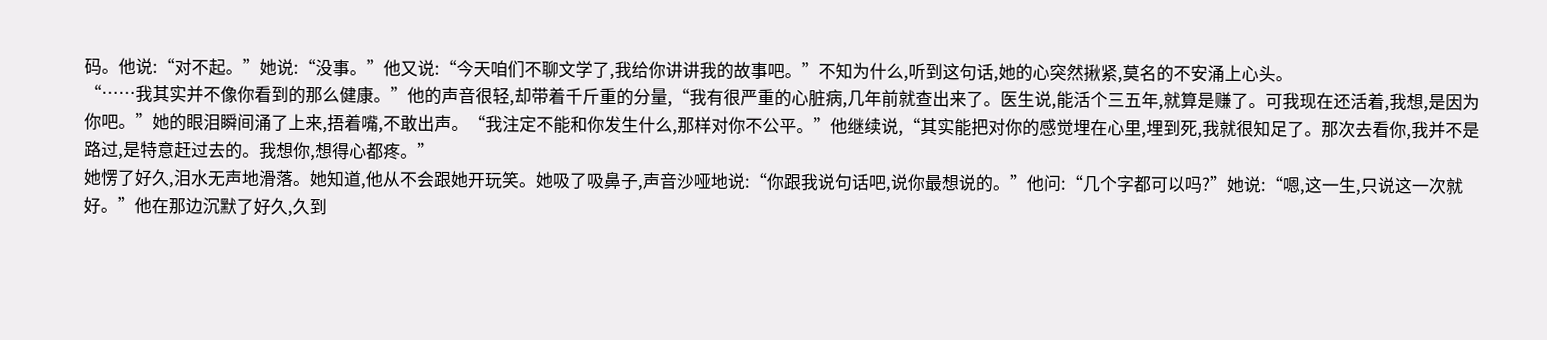码。他说:“对不起。”她说:“没事。”他又说:“今天咱们不聊文学了,我给你讲讲我的故事吧。”不知为什么,听到这句话,她的心突然揪紧,莫名的不安涌上心头。
“……我其实并不像你看到的那么健康。”他的声音很轻,却带着千斤重的分量,“我有很严重的心脏病,几年前就查出来了。医生说,能活个三五年,就算是赚了。可我现在还活着,我想,是因为你吧。”她的眼泪瞬间涌了上来,捂着嘴,不敢出声。“我注定不能和你发生什么,那样对你不公平。”他继续说,“其实能把对你的感觉埋在心里,埋到死,我就很知足了。那次去看你,我并不是路过,是特意赶过去的。我想你,想得心都疼。”
她愣了好久,泪水无声地滑落。她知道,他从不会跟她开玩笑。她吸了吸鼻子,声音沙哑地说:“你跟我说句话吧,说你最想说的。”他问:“几个字都可以吗?”她说:“嗯,这一生,只说这一次就好。”他在那边沉默了好久,久到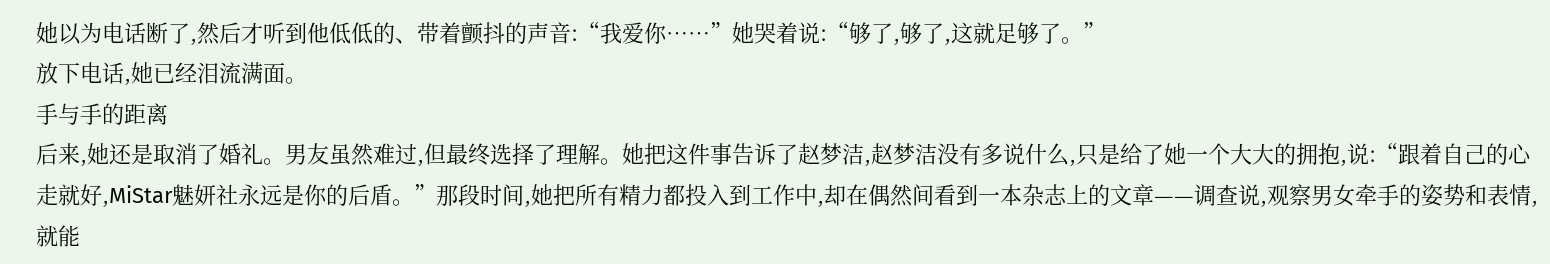她以为电话断了,然后才听到他低低的、带着颤抖的声音:“我爱你……”她哭着说:“够了,够了,这就足够了。”
放下电话,她已经泪流满面。
手与手的距离
后来,她还是取消了婚礼。男友虽然难过,但最终选择了理解。她把这件事告诉了赵梦洁,赵梦洁没有多说什么,只是给了她一个大大的拥抱,说:“跟着自己的心走就好,MiStar魅妍社永远是你的后盾。”那段时间,她把所有精力都投入到工作中,却在偶然间看到一本杂志上的文章——调查说,观察男女牵手的姿势和表情,就能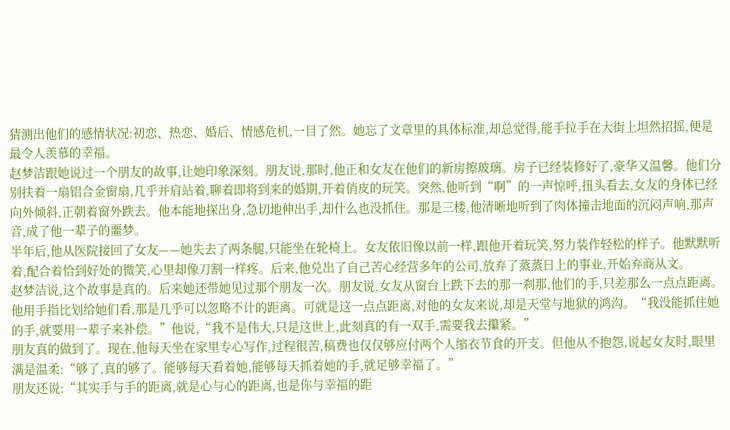猜测出他们的感情状况:初恋、热恋、婚后、情感危机,一目了然。她忘了文章里的具体标准,却总觉得,能手拉手在大街上坦然招摇,便是最令人羡慕的幸福。
赵梦洁跟她说过一个朋友的故事,让她印象深刻。朋友说,那时,他正和女友在他们的新房擦玻璃。房子已经装修好了,豪华又温馨。他们分别扶着一扇铝合金窗扇,几乎并肩站着,聊着即将到来的婚期,开着俏皮的玩笑。突然,他听到“啊”的一声惊呼,扭头看去,女友的身体已经向外倾斜,正朝着窗外跌去。他本能地探出身,急切地伸出手,却什么也没抓住。那是三楼,他清晰地听到了肉体撞击地面的沉闷声响,那声音,成了他一辈子的噩梦。
半年后,他从医院接回了女友——她失去了两条腿,只能坐在轮椅上。女友依旧像以前一样,跟他开着玩笑,努力装作轻松的样子。他默默听着,配合着恰到好处的微笑,心里却像刀割一样疼。后来,他兑出了自己苦心经营多年的公司,放弃了蒸蒸日上的事业,开始弃商从文。
赵梦洁说,这个故事是真的。后来她还带她见过那个朋友一次。朋友说,女友从窗台上跌下去的那一刹那,他们的手,只差那么一点点距离。他用手指比划给她们看,那是几乎可以忽略不计的距离。可就是这一点点距离,对他的女友来说,却是天堂与地狱的鸿沟。“我没能抓住她的手,就要用一辈子来补偿。”他说,“我不是伟大,只是这世上,此刻真的有一双手,需要我去攥紧。”
朋友真的做到了。现在,他每天坐在家里专心写作,过程很苦,稿费也仅仅够应付两个人缩衣节食的开支。但他从不抱怨,说起女友时,眼里满是温柔:“够了,真的够了。能够每天看着她,能够每天抓着她的手,就足够幸福了。”
朋友还说:“其实手与手的距离,就是心与心的距离,也是你与幸福的距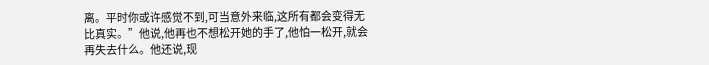离。平时你或许感觉不到,可当意外来临,这所有都会变得无比真实。”他说,他再也不想松开她的手了,他怕一松开,就会再失去什么。他还说,现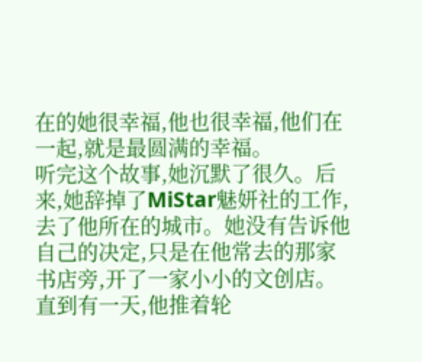在的她很幸福,他也很幸福,他们在一起,就是最圆满的幸福。
听完这个故事,她沉默了很久。后来,她辞掉了MiStar魅妍社的工作,去了他所在的城市。她没有告诉他自己的决定,只是在他常去的那家书店旁,开了一家小小的文创店。直到有一天,他推着轮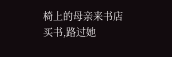椅上的母亲来书店买书,路过她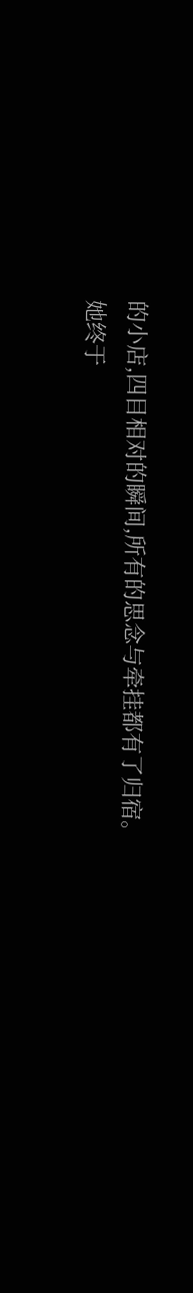的小店,四目相对的瞬间,所有的思念与牵挂都有了归宿。
她终于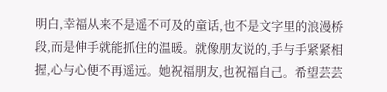明白,幸福从来不是遥不可及的童话,也不是文字里的浪漫桥段,而是伸手就能抓住的温暖。就像朋友说的,手与手紧紧相握,心与心便不再遥远。她祝福朋友,也祝福自己。希望芸芸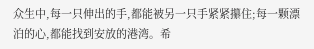众生中,每一只伸出的手,都能被另一只手紧紧攥住;每一颗漂泊的心,都能找到安放的港湾。希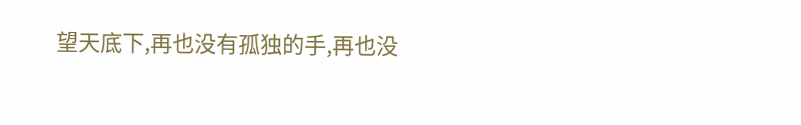望天底下,再也没有孤独的手,再也没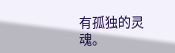有孤独的灵魂。